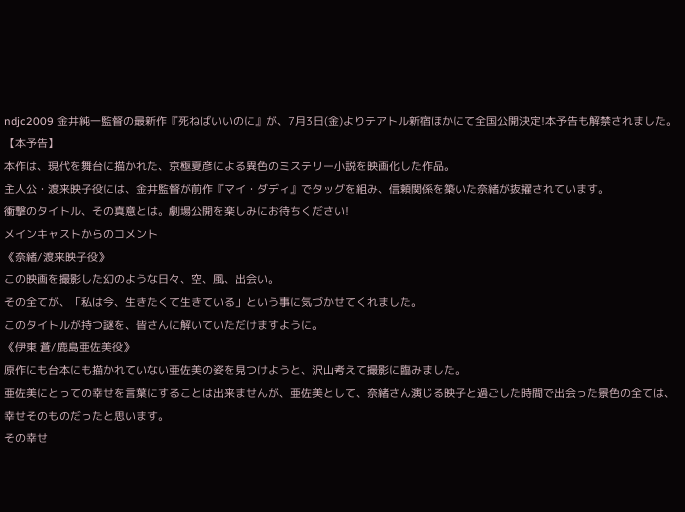ndjc2009 金井純一監督の最新作『死ねばいいのに』が、7月3日(金)よりテアトル新宿ほかにて全国公開決定!本予告も解禁されました。
【本予告】
本作は、現代を舞台に描かれた、京極夏彦による異色のミステリー小説を映画化した作品。
主人公・渡来映子役には、金井監督が前作『マイ・ダディ』でタッグを組み、信頼関係を築いた奈緒が抜擢されています。
衝撃のタイトル、その真意とは。劇場公開を楽しみにお待ちください!
メインキャストからのコメント
《奈緒/渡来映子役》
この映画を撮影した幻のような日々、空、風、出会い。
その全てが、「私は今、生きたくて生きている」という事に気づかせてくれました。
このタイトルが持つ謎を、皆さんに解いていただけますように。
《伊東 蒼/鹿島亜佐美役》
原作にも台本にも描かれていない亜佐美の姿を見つけようと、沢山考えて撮影に臨みました。
亜佐美にとっての幸せを言葉にすることは出来ませんが、亜佐美として、奈緒さん演じる映子と過ごした時間で出会った景色の全ては、幸せそのものだったと思います。
その幸せ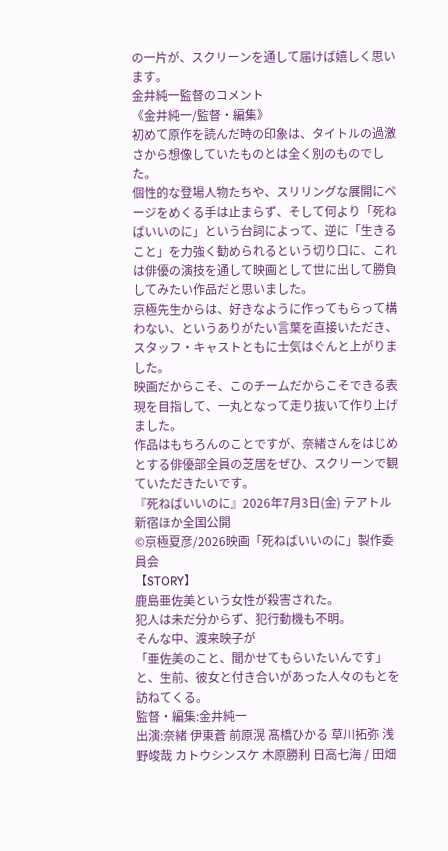の一片が、スクリーンを通して届けば嬉しく思います。
金井純一監督のコメント
《金井純一/監督・編集》
初めて原作を読んだ時の印象は、タイトルの過激さから想像していたものとは全く別のものでした。
個性的な登場人物たちや、スリリングな展開にページをめくる手は止まらず、そして何より「死ねばいいのに」という台詞によって、逆に「生きること」を力強く勧められるという切り口に、これは俳優の演技を通して映画として世に出して勝負してみたい作品だと思いました。
京極先生からは、好きなように作ってもらって構わない、というありがたい言葉を直接いただき、スタッフ・キャストともに士気はぐんと上がりました。
映画だからこそ、このチームだからこそできる表現を目指して、一丸となって走り抜いて作り上げました。
作品はもちろんのことですが、奈緒さんをはじめとする俳優部全員の芝居をぜひ、スクリーンで観ていただきたいです。
『死ねばいいのに』2026年7月3日(金) テアトル新宿ほか全国公開
©京極夏彦/2026映画「死ねばいいのに」製作委員会
【STORY】
鹿島亜佐美という女性が殺害された。
犯人は未だ分からず、犯行動機も不明。
そんな中、渡来映子が
「亜佐美のこと、聞かせてもらいたいんです」
と、生前、彼女と付き合いがあった人々のもとを訪ねてくる。
監督・編集:金井純一
出演:奈緒 伊東蒼 前原滉 髙橋ひかる 草川拓弥 浅野竣哉 カトウシンスケ 木原勝利 日高七海 / 田畑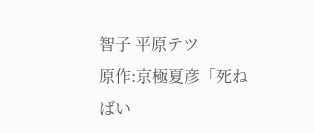智子 平原テツ
原作:京極夏彦「死ねばい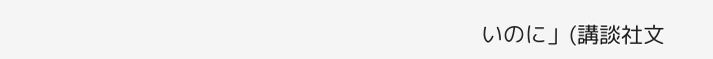いのに」(講談社文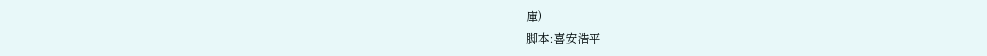庫)
脚本:喜安浩平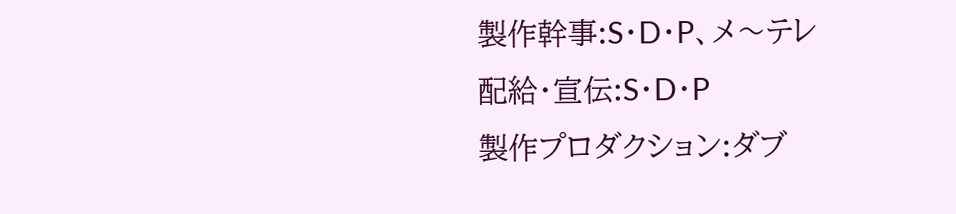製作幹事:S・D・P、メ〜テレ
配給・宣伝:S・D・P
製作プロダクション:ダブ